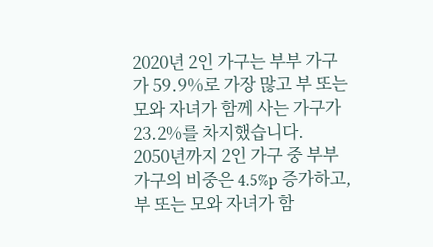2020년 2인 가구는 부부 가구가 59.9%로 가장 많고 부 또는 모와 자녀가 함께 사는 가구가 23.2%를 차지했습니다.
2050년까지 2인 가구 중 부부 가구의 비중은 4.5%p 증가하고, 부 또는 모와 자녀가 함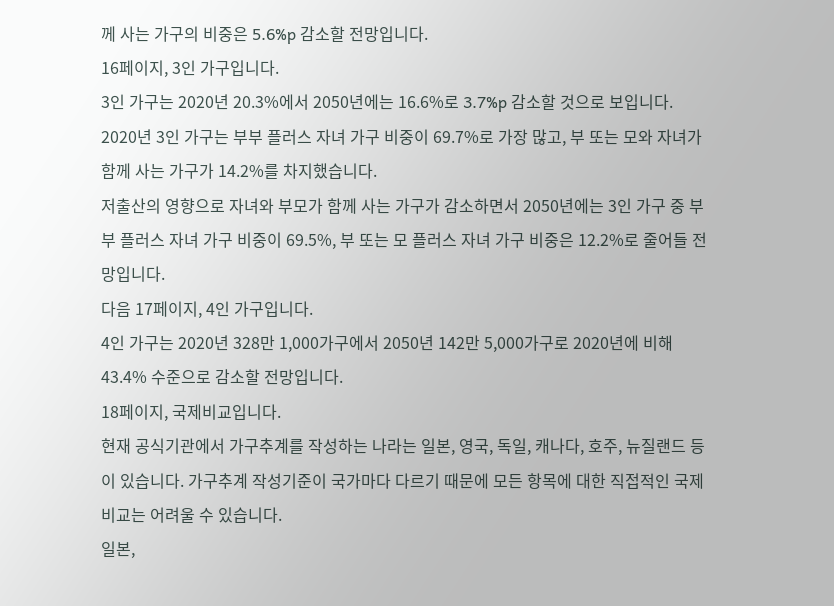께 사는 가구의 비중은 5.6%p 감소할 전망입니다.
16페이지, 3인 가구입니다.
3인 가구는 2020년 20.3%에서 2050년에는 16.6%로 3.7%p 감소할 것으로 보입니다.
2020년 3인 가구는 부부 플러스 자녀 가구 비중이 69.7%로 가장 많고, 부 또는 모와 자녀가 함께 사는 가구가 14.2%를 차지했습니다.
저출산의 영향으로 자녀와 부모가 함께 사는 가구가 감소하면서 2050년에는 3인 가구 중 부부 플러스 자녀 가구 비중이 69.5%, 부 또는 모 플러스 자녀 가구 비중은 12.2%로 줄어들 전망입니다.
다음 17페이지, 4인 가구입니다.
4인 가구는 2020년 328만 1,000가구에서 2050년 142만 5,000가구로 2020년에 비해 43.4% 수준으로 감소할 전망입니다.
18페이지, 국제비교입니다.
현재 공식기관에서 가구추계를 작성하는 나라는 일본, 영국, 독일, 캐나다, 호주, 뉴질랜드 등이 있습니다. 가구추계 작성기준이 국가마다 다르기 때문에 모든 항목에 대한 직접적인 국제비교는 어려울 수 있습니다.
일본,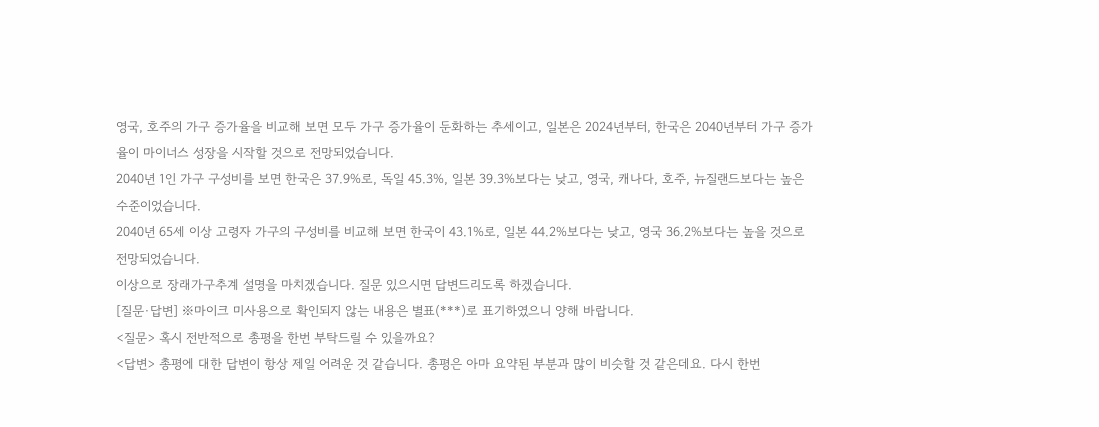영국, 호주의 가구 증가율을 비교해 보면 모두 가구 증가율이 둔화하는 추세이고, 일본은 2024년부터, 한국은 2040년부터 가구 증가율이 마이너스 성장을 시작할 것으로 전망되었습니다.
2040년 1인 가구 구성비를 보면 한국은 37.9%로, 독일 45.3%, 일본 39.3%보다는 낮고, 영국, 캐나다, 호주, 뉴질랜드보다는 높은 수준이었습니다.
2040년 65세 이상 고령자 가구의 구성비를 비교해 보면 한국이 43.1%로, 일본 44.2%보다는 낮고, 영국 36.2%보다는 높을 것으로 전망되었습니다.
이상으로 장래가구추계 설명을 마치겠습니다. 질문 있으시면 답변드리도록 하겠습니다.
[질문·답변] ※마이크 미사용으로 확인되지 않는 내용은 별표(***)로 표기하였으니 양해 바랍니다.
<질문> 혹시 전반적으로 총평을 한번 부탁드릴 수 있을까요?
<답변> 총평에 대한 답변이 항상 제일 어려운 것 같습니다. 총평은 아마 요약된 부분과 많이 비슷할 것 같은데요. 다시 한번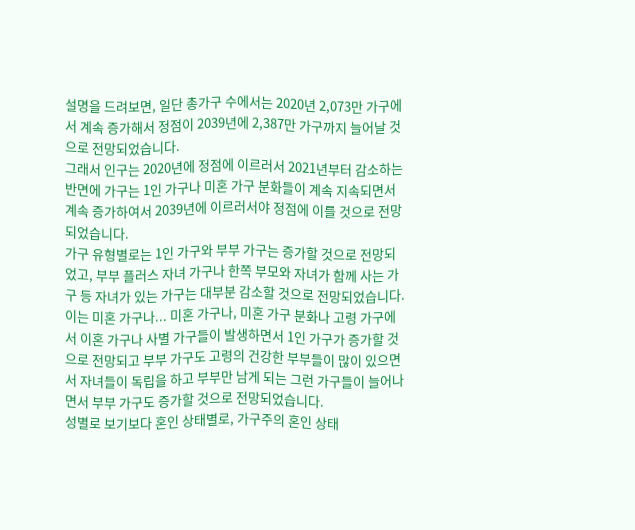설명을 드려보면, 일단 총가구 수에서는 2020년 2,073만 가구에서 계속 증가해서 정점이 2039년에 2,387만 가구까지 늘어날 것으로 전망되었습니다.
그래서 인구는 2020년에 정점에 이르러서 2021년부터 감소하는 반면에 가구는 1인 가구나 미혼 가구 분화들이 계속 지속되면서 계속 증가하여서 2039년에 이르러서야 정점에 이를 것으로 전망되었습니다.
가구 유형별로는 1인 가구와 부부 가구는 증가할 것으로 전망되었고, 부부 플러스 자녀 가구나 한쪽 부모와 자녀가 함께 사는 가구 등 자녀가 있는 가구는 대부분 감소할 것으로 전망되었습니다.
이는 미혼 가구나... 미혼 가구나, 미혼 가구 분화나 고령 가구에서 이혼 가구나 사별 가구들이 발생하면서 1인 가구가 증가할 것으로 전망되고 부부 가구도 고령의 건강한 부부들이 많이 있으면서 자녀들이 독립을 하고 부부만 남게 되는 그런 가구들이 늘어나면서 부부 가구도 증가할 것으로 전망되었습니다.
성별로 보기보다 혼인 상태별로, 가구주의 혼인 상태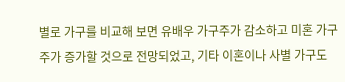별로 가구를 비교해 보면 유배우 가구주가 감소하고 미혼 가구주가 증가할 것으로 전망되었고, 기타 이혼이나 사별 가구도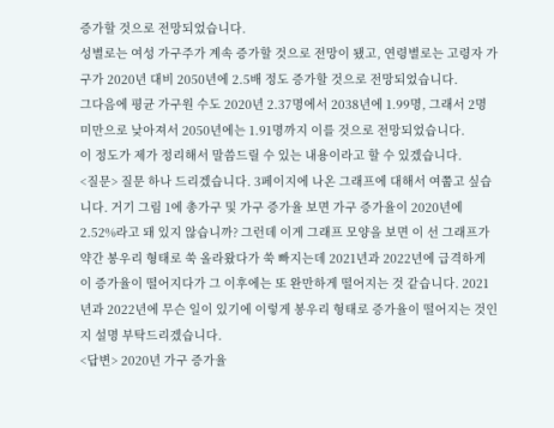증가할 것으로 전망되었습니다.
성별로는 여성 가구주가 계속 증가할 것으로 전망이 됐고, 연령별로는 고령자 가구가 2020년 대비 2050년에 2.5배 정도 증가할 것으로 전망되었습니다.
그다음에 평균 가구원 수도 2020년 2.37명에서 2038년에 1.99명, 그래서 2명 미만으로 낮아져서 2050년에는 1.91명까지 이를 것으로 전망되었습니다.
이 정도가 제가 정리해서 말씀드릴 수 있는 내용이라고 할 수 있겠습니다.
<질문> 질문 하나 드리겠습니다. 3페이지에 나온 그래프에 대해서 여쭙고 싶습니다. 거기 그림 1에 총가구 및 가구 증가율 보면 가구 증가율이 2020년에 2.52%라고 돼 있지 않습니까? 그런데 이게 그래프 모양을 보면 이 선 그래프가 약간 봉우리 형태로 쑥 올라왔다가 쑥 빠지는데 2021년과 2022년에 급격하게 이 증가율이 떨어지다가 그 이후에는 또 완만하게 떨어지는 것 같습니다. 2021년과 2022년에 무슨 일이 있기에 이렇게 봉우리 형태로 증가율이 떨어지는 것인지 설명 부탁드리겠습니다.
<답변> 2020년 가구 증가율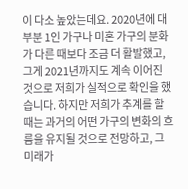이 다소 높았는데요. 2020년에 대부분 1인 가구나 미혼 가구의 분화가 다른 때보다 조금 더 활발했고, 그게 2021년까지도 계속 이어진 것으로 저희가 실적으로 확인을 했습니다. 하지만 저희가 추계를 할 때는 과거의 어떤 가구의 변화의 흐름을 유지될 것으로 전망하고, 그 미래가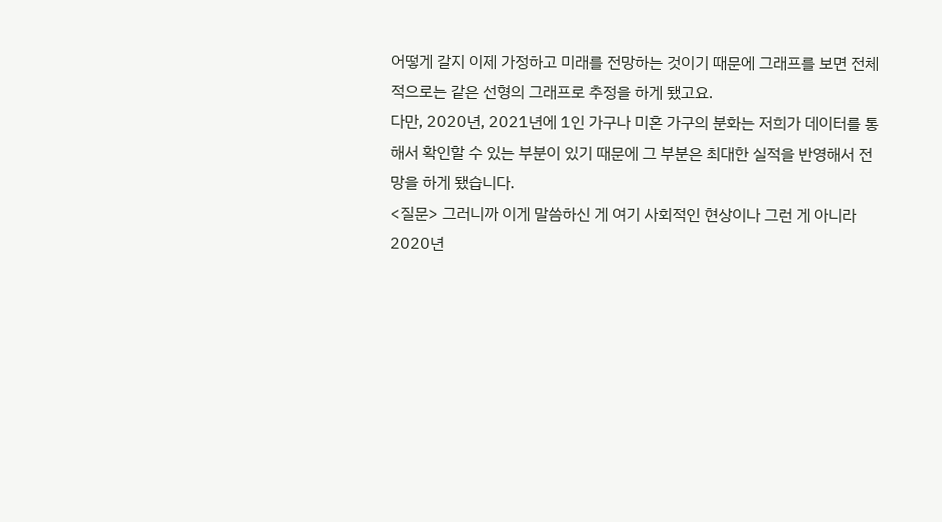어떻게 갈지 이제 가정하고 미래를 전망하는 것이기 때문에 그래프를 보면 전체적으로는 같은 선형의 그래프로 추정을 하게 됐고요.
다만, 2020년, 2021년에 1인 가구나 미혼 가구의 분화는 저희가 데이터를 통해서 확인할 수 있는 부분이 있기 때문에 그 부분은 최대한 실적을 반영해서 전망을 하게 됐습니다.
<질문> 그러니까 이게 말씀하신 게 여기 사회적인 현상이나 그런 게 아니라 2020년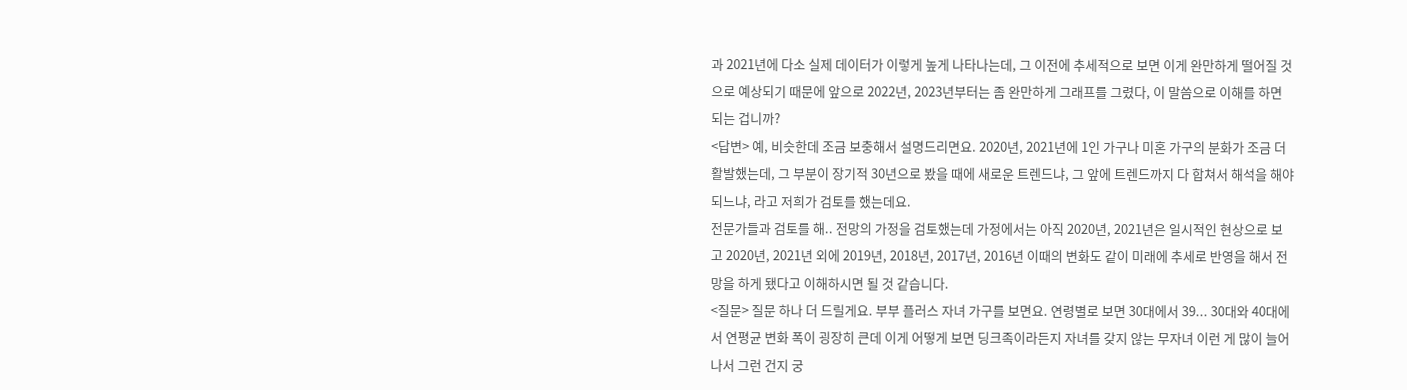과 2021년에 다소 실제 데이터가 이렇게 높게 나타나는데, 그 이전에 추세적으로 보면 이게 완만하게 떨어질 것으로 예상되기 때문에 앞으로 2022년, 2023년부터는 좀 완만하게 그래프를 그렸다, 이 말씀으로 이해를 하면 되는 겁니까?
<답변> 예, 비슷한데 조금 보충해서 설명드리면요. 2020년, 2021년에 1인 가구나 미혼 가구의 분화가 조금 더 활발했는데, 그 부분이 장기적 30년으로 봤을 때에 새로운 트렌드냐, 그 앞에 트렌드까지 다 합쳐서 해석을 해야 되느냐, 라고 저희가 검토를 했는데요.
전문가들과 검토를 해.. 전망의 가정을 검토했는데 가정에서는 아직 2020년, 2021년은 일시적인 현상으로 보고 2020년, 2021년 외에 2019년, 2018년, 2017년, 2016년 이때의 변화도 같이 미래에 추세로 반영을 해서 전망을 하게 됐다고 이해하시면 될 것 같습니다.
<질문> 질문 하나 더 드릴게요. 부부 플러스 자녀 가구를 보면요. 연령별로 보면 30대에서 39... 30대와 40대에서 연평균 변화 폭이 굉장히 큰데 이게 어떻게 보면 딩크족이라든지 자녀를 갖지 않는 무자녀 이런 게 많이 늘어나서 그런 건지 궁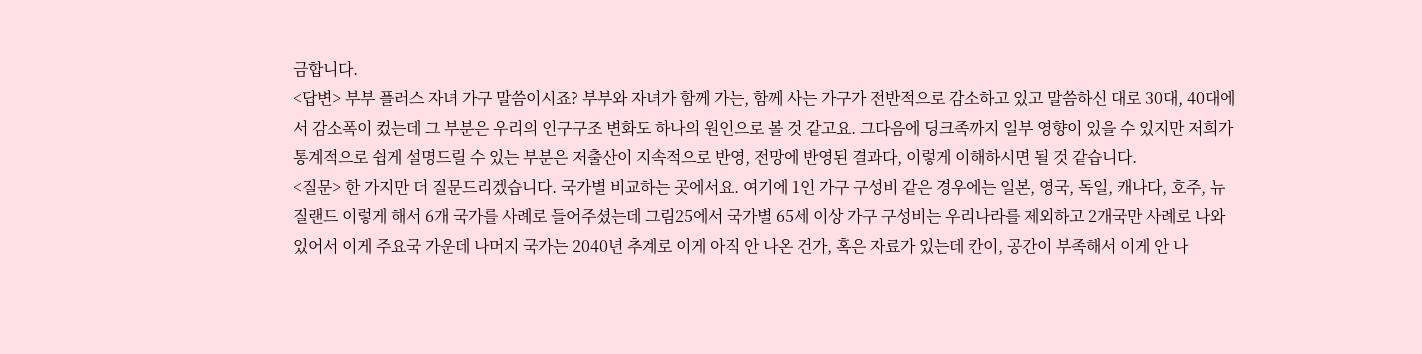금합니다.
<답변> 부부 플러스 자녀 가구 말씀이시죠? 부부와 자녀가 함께 가는, 함께 사는 가구가 전반적으로 감소하고 있고 말씀하신 대로 30대, 40대에서 감소폭이 컸는데 그 부분은 우리의 인구구조 변화도 하나의 원인으로 볼 것 같고요. 그다음에 딩크족까지 일부 영향이 있을 수 있지만 저희가 통계적으로 쉽게 설명드릴 수 있는 부분은 저출산이 지속적으로 반영, 전망에 반영된 결과다, 이렇게 이해하시면 될 것 같습니다.
<질문> 한 가지만 더 질문드리겠습니다. 국가별 비교하는 곳에서요. 여기에 1인 가구 구성비 같은 경우에는 일본, 영국, 독일, 캐나다, 호주, 뉴질랜드 이렇게 해서 6개 국가를 사례로 들어주셨는데 그림25에서 국가별 65세 이상 가구 구성비는 우리나라를 제외하고 2개국만 사례로 나와 있어서 이게 주요국 가운데 나머지 국가는 2040년 추계로 이게 아직 안 나온 건가, 혹은 자료가 있는데 칸이, 공간이 부족해서 이게 안 나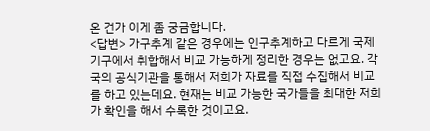온 건가 이게 좀 궁금합니다.
<답변> 가구추계 같은 경우에는 인구추계하고 다르게 국제기구에서 취합해서 비교 가능하게 정리한 경우는 없고요. 각국의 공식기관을 통해서 저희가 자료를 직접 수집해서 비교를 하고 있는데요. 현재는 비교 가능한 국가들을 최대한 저희가 확인을 해서 수록한 것이고요.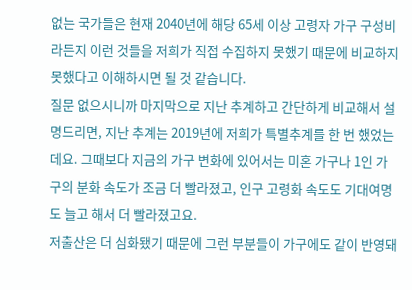없는 국가들은 현재 2040년에 해당 65세 이상 고령자 가구 구성비라든지 이런 것들을 저희가 직접 수집하지 못했기 때문에 비교하지 못했다고 이해하시면 될 것 같습니다.
질문 없으시니까 마지막으로 지난 추계하고 간단하게 비교해서 설명드리면, 지난 추계는 2019년에 저희가 특별추계를 한 번 했었는데요. 그때보다 지금의 가구 변화에 있어서는 미혼 가구나 1인 가구의 분화 속도가 조금 더 빨라졌고, 인구 고령화 속도도 기대여명도 늘고 해서 더 빨라졌고요.
저출산은 더 심화됐기 때문에 그런 부분들이 가구에도 같이 반영돼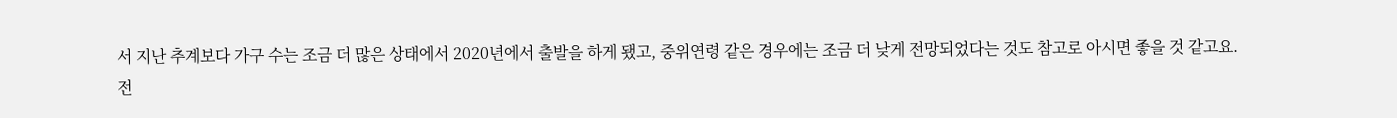서 지난 추계보다 가구 수는 조금 더 많은 상태에서 2020년에서 출발을 하게 됐고, 중위연령 같은 경우에는 조금 더 낮게 전망되었다는 것도 참고로 아시면 좋을 것 같고요.
전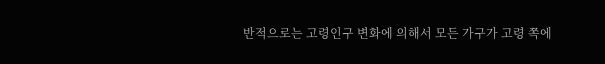반적으로는 고령인구 변화에 의해서 모든 가구가 고령 쪽에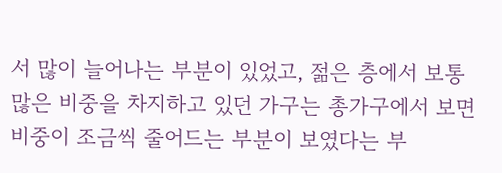서 많이 늘어나는 부분이 있었고, 젊은 층에서 보통 많은 비중을 차지하고 있던 가구는 총가구에서 보면 비중이 조금씩 줄어드는 부분이 보였다는 부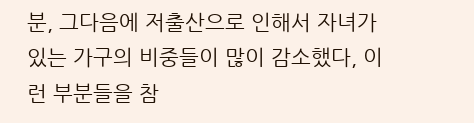분, 그다음에 저출산으로 인해서 자녀가 있는 가구의 비중들이 많이 감소했다, 이런 부분들을 참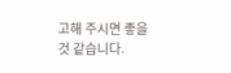고해 주시면 좋을 것 같습니다.